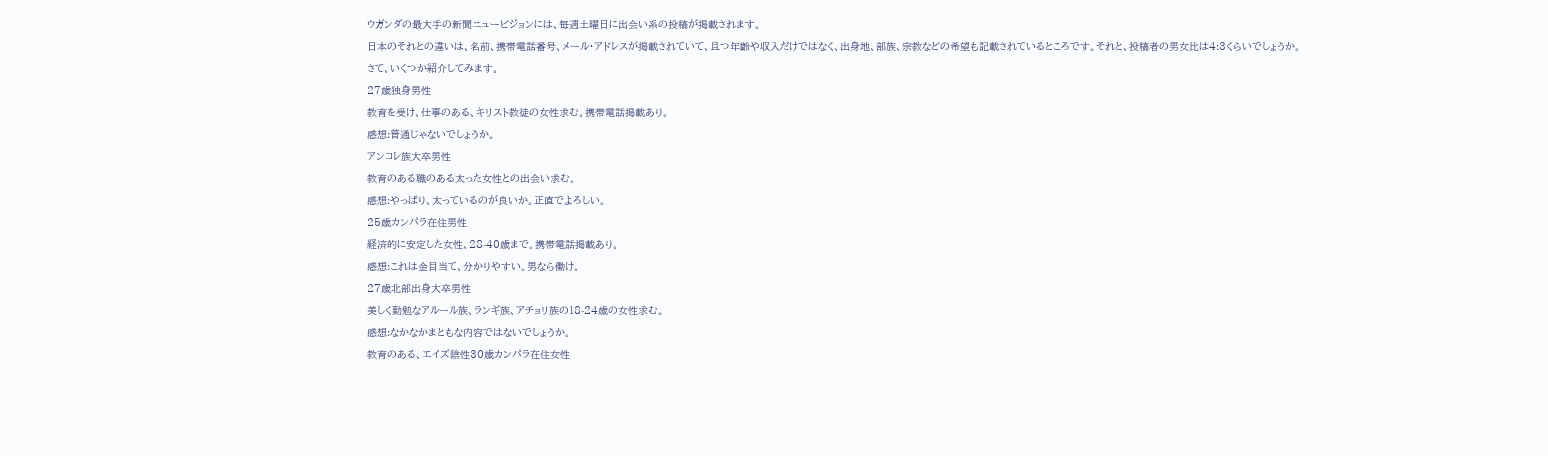ウガンダの最大手の新聞ニュービジョンには、毎週土曜日に出会い系の投稿が掲載されます。
日本のそれとの違いは、名前、携帯電話番号、メール・アドレスが掲載されていて、且つ年齢や収入だけではなく、出身地、部族、宗教などの希望も記載されているところです。それと、投稿者の男女比は4:3くらいでしょうか。
さて、いくつか紹介してみます。
27歳独身男性
教育を受け、仕事のある、キリスト教徒の女性求む。携帯電話掲載あり。
感想:普通じゃないでしょうか。
アンコレ族大卒男性
教育のある職のある太った女性との出会い求む。
感想:やっぱり、太っているのが良いか。正直でよろしい。
25歳カンパラ在住男性
経済的に安定した女性、28-40歳まで。携帯電話掲載あり。
感想:これは金目当て、分かりやすい。男なら働け。
27歳北部出身大卒男性
美しく勤勉なアルール族、ランギ族、アチョリ族の18-24歳の女性求む。
感想:なかなかまともな内容ではないでしょうか。
教育のある、エイズ陰性30歳カンパラ在住女性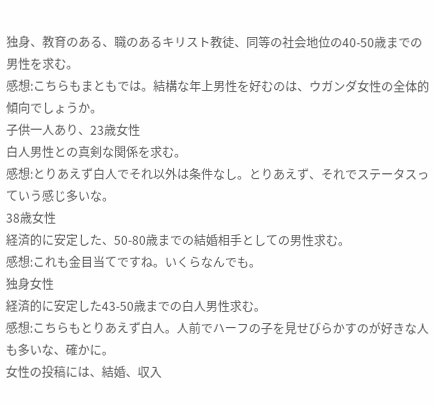独身、教育のある、職のあるキリスト教徒、同等の社会地位の40-50歳までの男性を求む。
感想:こちらもまともでは。結構な年上男性を好むのは、ウガンダ女性の全体的傾向でしょうか。
子供一人あり、23歳女性
白人男性との真剣な関係を求む。
感想:とりあえず白人でそれ以外は条件なし。とりあえず、それでステータスっていう感じ多いな。
38歳女性
経済的に安定した、50-80歳までの結婚相手としての男性求む。
感想:これも金目当てですね。いくらなんでも。
独身女性
経済的に安定した43-50歳までの白人男性求む。
感想:こちらもとりあえず白人。人前でハーフの子を見せびらかすのが好きな人も多いな、確かに。
女性の投稿には、結婚、収入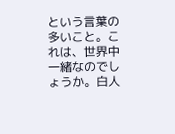という言葉の多いこと。これは、世界中一緒なのでしょうか。白人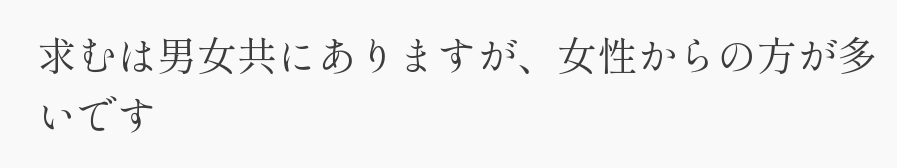求むは男女共にありますが、女性からの方が多いです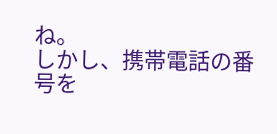ね。
しかし、携帯電話の番号を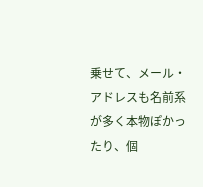乗せて、メール・アドレスも名前系が多く本物ぽかったり、個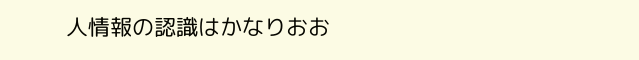人情報の認識はかなりおお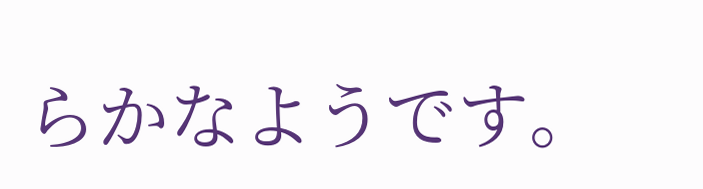らかなようです。